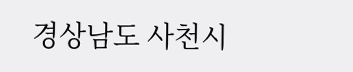경상남도 사천시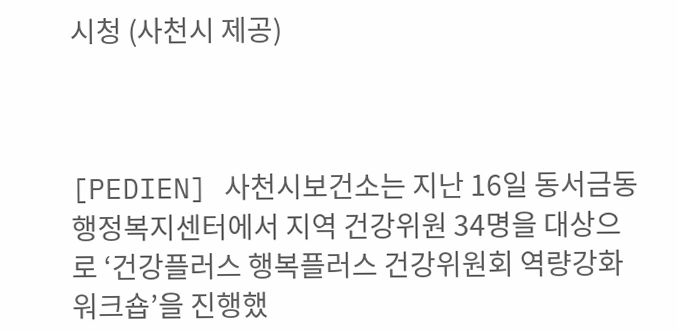시청 (사천시 제공)



[PEDIEN] 사천시보건소는 지난 16일 동서금동행정복지센터에서 지역 건강위원 34명을 대상으로 ‘건강플러스 행복플러스 건강위원회 역량강화 워크숍’을 진행했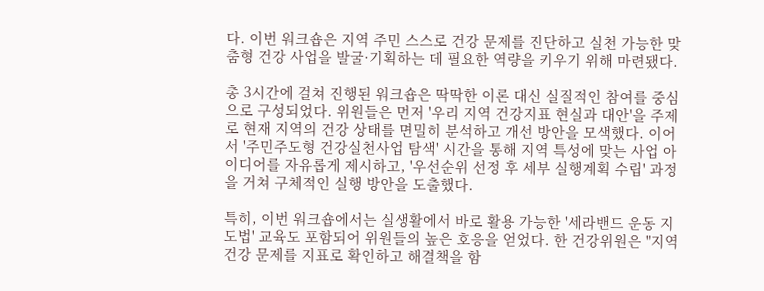다. 이번 워크숍은 지역 주민 스스로 건강 문제를 진단하고 실천 가능한 맞춤형 건강 사업을 발굴·기획하는 데 필요한 역량을 키우기 위해 마련됐다.

총 3시간에 걸쳐 진행된 워크숍은 딱딱한 이론 대신 실질적인 참여를 중심으로 구성되었다. 위원들은 먼저 '우리 지역 건강지표 현실과 대안'을 주제로 현재 지역의 건강 상태를 면밀히 분석하고 개선 방안을 모색했다. 이어서 '주민주도형 건강실천사업 탐색' 시간을 통해 지역 특성에 맞는 사업 아이디어를 자유롭게 제시하고, '우선순위 선정 후 세부 실행계획 수립' 과정을 거쳐 구체적인 실행 방안을 도출했다.

특히, 이번 워크숍에서는 실생활에서 바로 활용 가능한 '세라밴드 운동 지도법' 교육도 포함되어 위원들의 높은 호응을 얻었다. 한 건강위원은 "지역 건강 문제를 지표로 확인하고 해결책을 함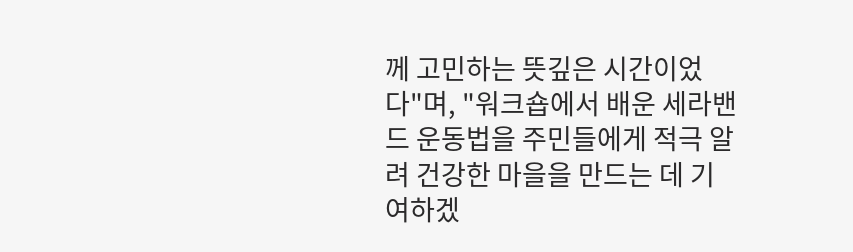께 고민하는 뜻깊은 시간이었다"며, "워크숍에서 배운 세라밴드 운동법을 주민들에게 적극 알려 건강한 마을을 만드는 데 기여하겠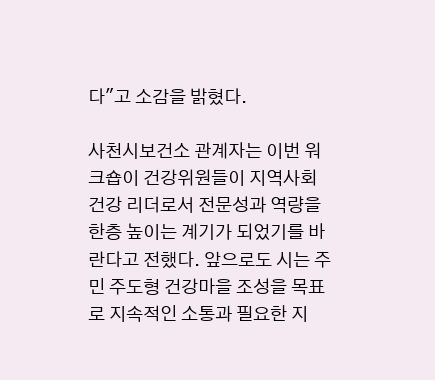다"고 소감을 밝혔다.

사천시보건소 관계자는 이번 워크숍이 건강위원들이 지역사회 건강 리더로서 전문성과 역량을 한층 높이는 계기가 되었기를 바란다고 전했다. 앞으로도 시는 주민 주도형 건강마을 조성을 목표로 지속적인 소통과 필요한 지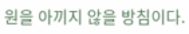원을 아끼지 않을 방침이다.